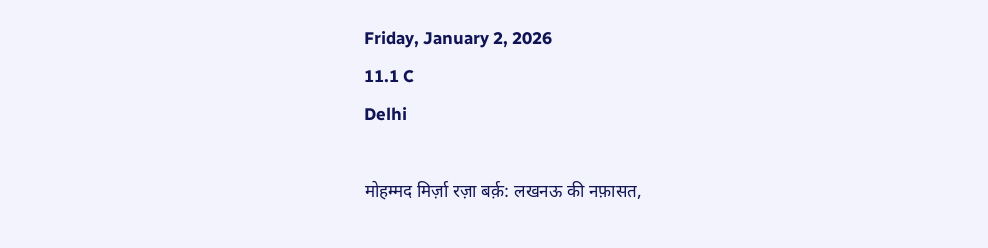Friday, January 2, 2026
11.1 C
Delhi

मोहम्मद मिर्ज़ा रज़ा बर्क़: लखनऊ की नफ़ासत,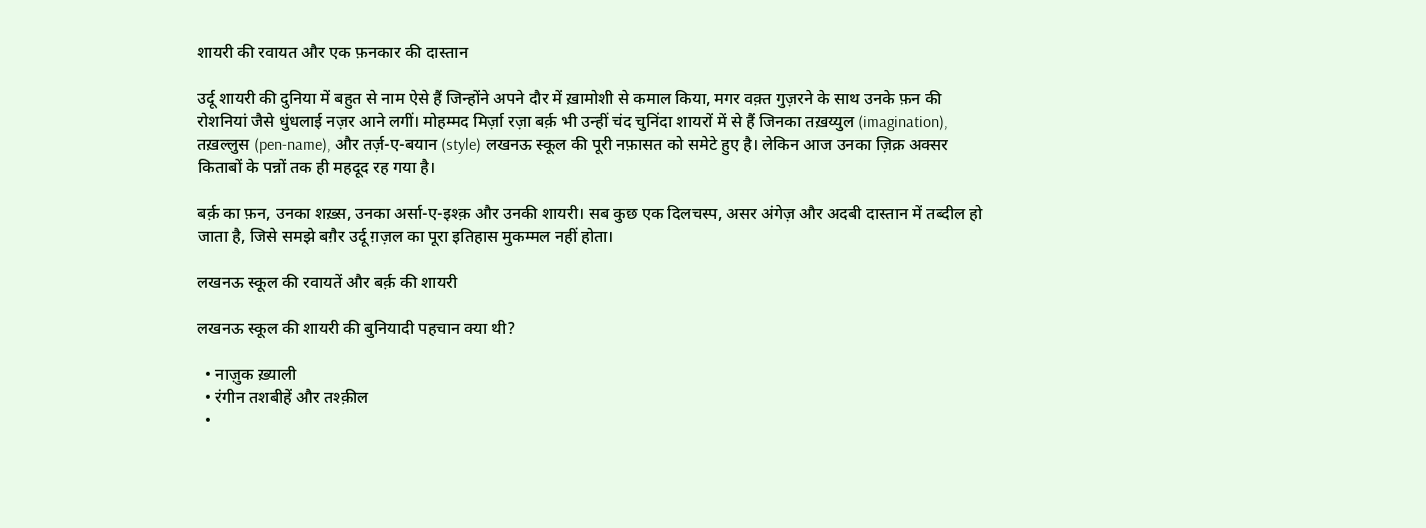शायरी की रवायत और एक फ़नकार की दास्तान

उर्दू शायरी की दुनिया में बहुत से नाम ऐसे हैं जिन्होंने अपने दौर में ख़ामोशी से कमाल किया, मगर वक़्त गुज़रने के साथ उनके फ़न की रोशनियां जैसे धुंधलाई नज़र आने लगीं। मोहम्मद मिर्ज़ा रज़ा बर्क़ भी उन्हीं चंद चुनिंदा शायरों में से हैं जिनका तख़य्युल (imagination), तख़ल्लुस (pen-name), और तर्ज़-ए-बयान (style) लखनऊ स्कूल की पूरी नफ़ासत को समेटे हुए है। लेकिन आज उनका ज़िक्र अक्सर किताबों के पन्नों तक ही महदूद रह गया है।

बर्क़ का फ़न, उनका शख़्स, उनका अर्सा-ए-इश्क़ और उनकी शायरी। सब कुछ एक दिलचस्प, असर अंगेज़ और अदबी दास्तान में तब्दील हो जाता है, जिसे समझे बग़ैर उर्दू ग़ज़ल का पूरा इतिहास मुकम्मल नहीं होता।

लखनऊ स्कूल की रवायतें और बर्क़ की शायरी

लखनऊ स्कूल की शायरी की बुनियादी पहचान क्या थी?

  • नाज़ुक ख़्याली
  • रंगीन तशबीहें और तश्क़ील
  •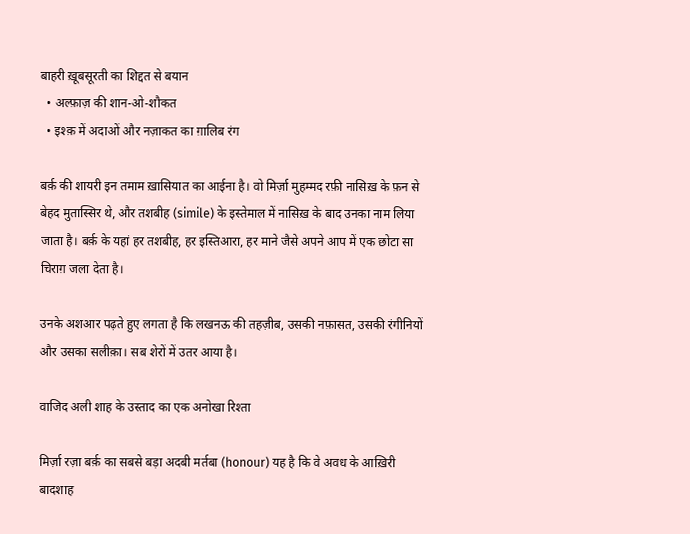बाहरी ख़ूबसूरती का शिद्दत से बयान
  • अल्फ़ाज़ की शान-ओ-शौकत
  • इश्क़ में अदाओं और नज़ाकत का ग़ालिब रंग

बर्क़ की शायरी इन तमाम ख़ासियात का आईना है। वो मिर्ज़ा मुहम्मद रफ़ी नासिख़ के फ़न से बेहद मुतास्सिर थे, और तशबीह (simile) के इस्तेमाल में नासिख़ के बाद उनका नाम लिया जाता है। बर्क़ के यहां हर तशबीह, हर इस्तिआरा, हर माने जैसे अपने आप में एक छोटा सा चिराग़ जला देता है।

उनके अशआर पढ़ते हुए लगता है कि लखनऊ की तहज़ीब, उसकी नफ़ासत, उसकी रंगीनियों और उसका सलीक़ा। सब शेरों में उतर आया है।

वाजिद अली शाह के उस्ताद का एक अनोखा रिश्ता

मिर्ज़ा रज़ा बर्क़ का सबसे बड़ा अदबी मर्तबा (honour) यह है कि वे अवध के आख़िरी बादशाह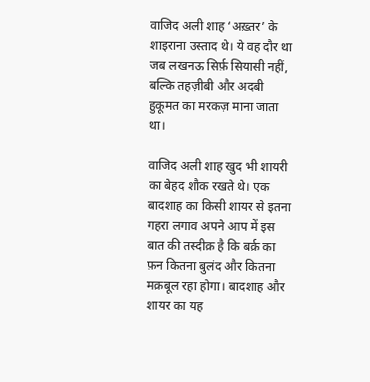वाजिद अली शाह ‘अख़्तर’ के शाइराना उस्ताद थे। ये वह दौर था जब लखनऊ सिर्फ़ सियासी नहीं, बल्कि तहज़ीबी और अदबी हुकूमत का मरकज़ माना जाता था।

वाजिद अली शाह खुद भी शायरी का बेहद शौक रखते थे। एक बादशाह का किसी शायर से इतना गहरा लगाव अपने आप में इस बात की तस्दीक़ है कि बर्क़ का फ़न कितना बुलंद और कितना मक़बूल रहा होगा। बादशाह और शायर का यह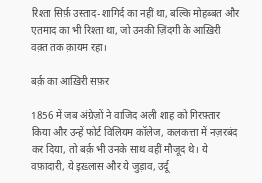रिश्ता सिर्फ़ उस्ताद-शागिर्द का नहीं था, बल्कि मोहब्बत और एतमाद का भी रिश्ता था, जो उनकी ज़िंदगी के आख़िरी वक़्त तक क़ायम रहा।

बर्क़ का आख़िरी सफ़र

1856 में जब अंग्रेज़ों ने वाजिद अली शाह को गिरफ़्तार किया और उन्हें फोर्ट विलियम कॉलेज, कलकत्ता में नज़रबंद कर दिया, तो बर्क़ भी उनके साथ वहीं मौजूद थे। ये वफ़ादारी, ये इख़्लास और ये जुड़ाव, उर्दू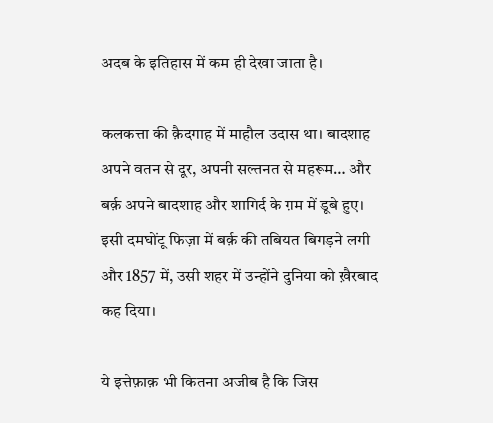अदब के इतिहास में कम ही देखा जाता है।

कलकत्ता की क़ैदगाह में माहौल उदास था। बादशाह अपने वतन से दूर, अपनी सल्तनत से महरूम… और बर्क़ अपने बादशाह और शागिर्द के ग़म में डूबे हुए। इसी दमघोंटू फिज़ा में बर्क़ की तबियत बिगड़ने लगी और 1857 में, उसी शहर में उन्होंने दुनिया को ख़ैरबाद कह दिया।

ये इत्तेफ़ाक़ भी कितना अजीब है कि जिस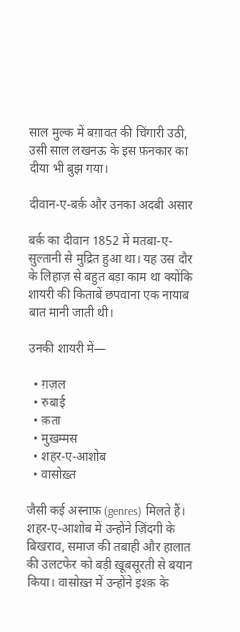साल मुल्क में बग़ावत की चिंगारी उठी, उसी साल लखनऊ के इस फ़नकार का दीया भी बुझ गया।

दीवान-ए-बर्क़ और उनका अदबी असार

बर्क़ का दीवान 1852 में मतबा-ए-सुल्तानी से मुद्रित हुआ था। यह उस दौर के लिहाज़ से बहुत बड़ा काम था क्योंकि शायरी की किताबें छपवाना एक नायाब बात मानी जाती थी।

उनकी शायरी में—

  • ग़ज़ल
  • रुबाई
  • क़ता
  • मुख़म्मस
  • शहर-ए-आशोब
  • वासोख़्त

जैसी कई अस्नाफ़ (genres) मिलते हैं। शहर-ए-आशोब में उन्होंने ज़िंदगी के बिखराव, समाज की तबाही और हालात की उलटफेर को बड़ी ख़ूबसूरती से बयान किया। वासोख़्त में उन्होंने इश्क़ के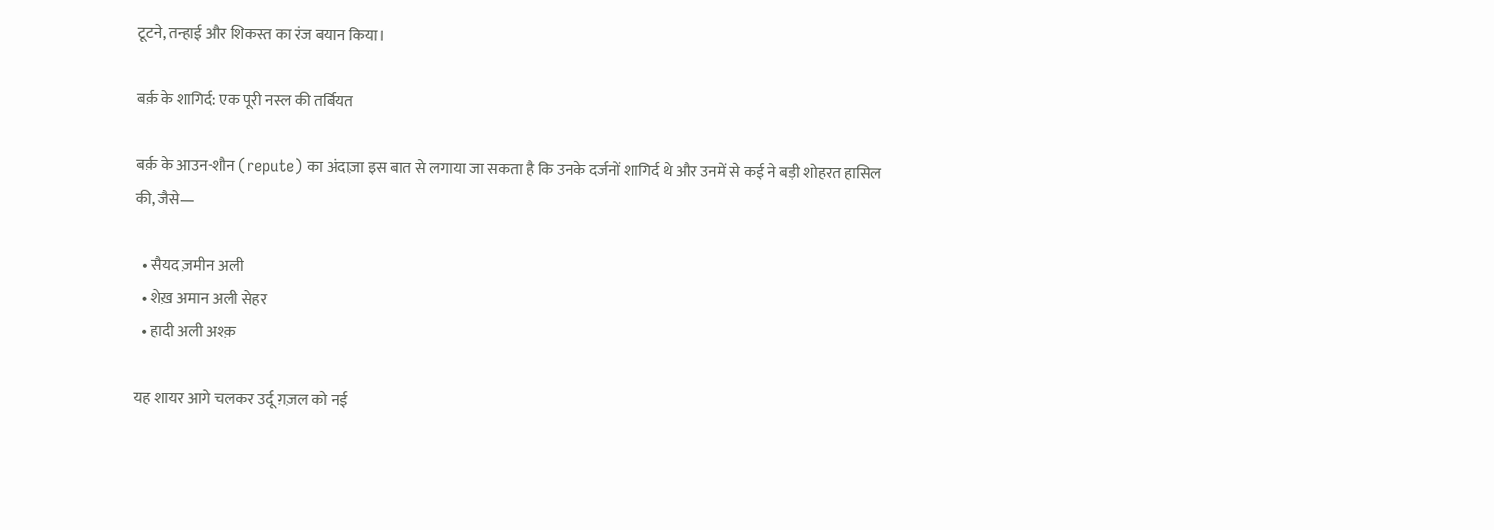टूटने, तन्हाई और शिकस्त का रंज बयान किया।

बर्क़ के शागिर्द: एक पूरी नस्ल की तर्बियत

बर्क़ के आउन-शौन (repute) का अंदाज़ा इस बात से लगाया जा सकता है कि उनके दर्जनों शागिर्द थे और उनमें से कई ने बड़ी शोहरत हासिल की, जैसे—

  • सैयद ज़मीन अली
  • शेख़ अमान अली सेहर
  • हादी अली अश्क़

यह शायर आगे चलकर उर्दू ग़ज़ल को नई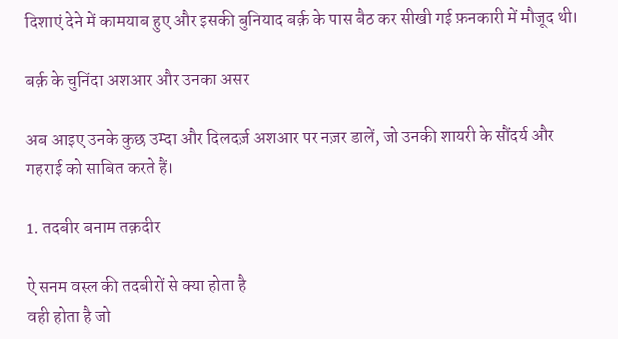दिशाएं देने में कामयाब हुए और इसकी बुनियाद बर्क़ के पास बैठ कर सीखी गई फ़नकारी में मौजूद थी।

बर्क़ के चुनिंदा अशआर और उनका असर

अब आइए उनके कुछ उम्दा और दिलदर्ज़ अशआर पर नज़र डालें, जो उनकी शायरी के सौंदर्य और गहराई को साबित करते हैं।

1. तदबीर बनाम तक़दीर

ऐ सनम वस्ल की तदबीरों से क्या होता है
वही होता है जो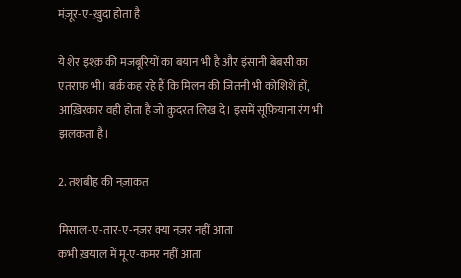मंज़ूर-ए-ख़ुदा होता है

ये शेर इश्क़ की मजबूरियों का बयान भी है और इंसानी बेबसी का एतराफ़ भी। बर्क़ कह रहे हैं कि मिलन की जितनी भी कोशिशें हों, आख़िरकार वही होता है जो क़ुदरत लिख दे। इसमें सूफ़ियाना रंग भी झलकता है।

2. तशबीह की नज़ाकत

मिसाल-ए-तार-ए-नज़र क्या नज़र नहीं आता
कभी ख़याल में मू-ए-कमर नहीं आता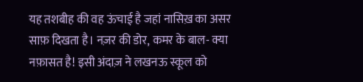यह तशबीह की वह ऊंचाई है जहां नासिख़ का असर साफ़ दिखता है। नज़र की डोर, कमर के बाल- क्या नफ़ासत है! इसी अंदाज़ ने लखनऊ स्कूल को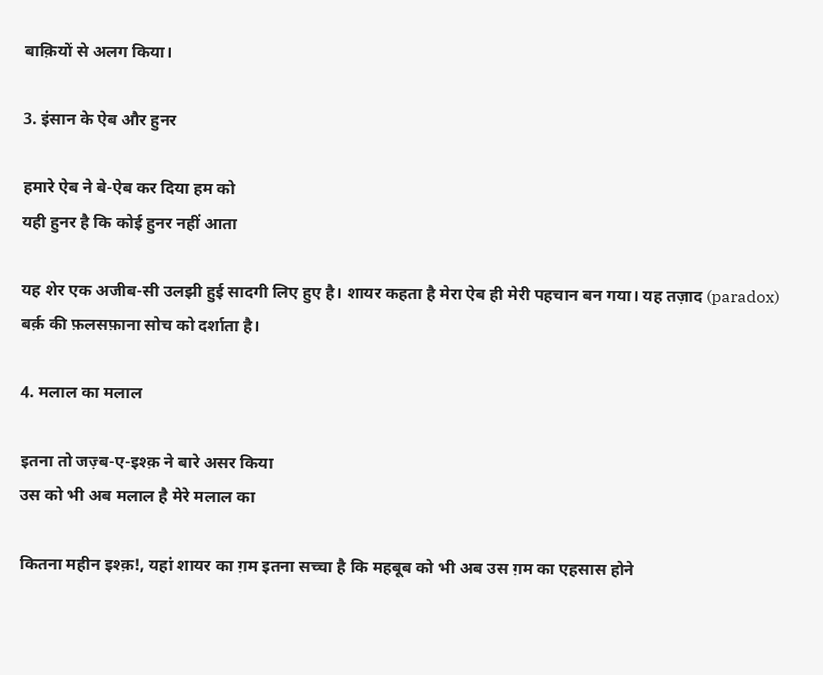बाक़ियों से अलग किया।

3. इंसान के ऐब और हुनर

हमारे ऐब ने बे-ऐब कर दिया हम को
यही हुनर है कि कोई हुनर नहीं आता

यह शेर एक अजीब-सी उलझी हुई सादगी लिए हुए है। शायर कहता है मेरा ऐब ही मेरी पहचान बन गया। यह तज़ाद (paradox) बर्क़ की फ़लसफ़ाना सोच को दर्शाता है।

4. मलाल का मलाल

इतना तो जज़्ब-ए-इश्क़ ने बारे असर किया
उस को भी अब मलाल है मेरे मलाल का

कितना महीन इश्क़!, यहां शायर का ग़म इतना सच्चा है कि महबूब को भी अब उस ग़म का एहसास होने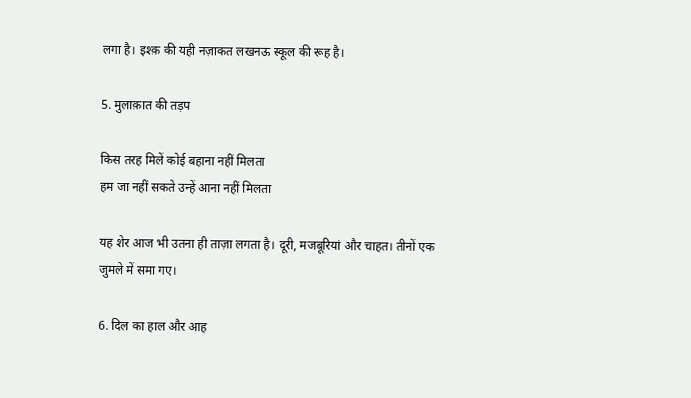लगा है। इश्क़ की यही नज़ाकत लखनऊ स्कूल की रूह है।

5. मुलाक़ात की तड़प

किस तरह मिलें कोई बहाना नहीं मिलता
हम जा नहीं सकते उन्हें आना नहीं मिलता

यह शेर आज भी उतना ही ताज़ा लगता है। दूरी, मजबूरियां और चाहत। तीनों एक जुमले में समा गए।

6. दिल का हाल और आह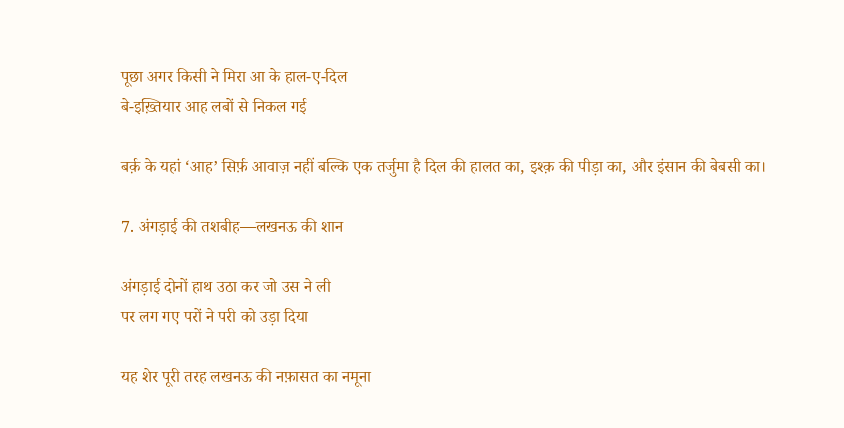पूछा अगर किसी ने मिरा आ के हाल-ए-दिल
बे-इख़्तियार आह लबों से निकल गई

बर्क़ के यहां ‘आह’ सिर्फ़ आवाज़ नहीं बल्कि एक तर्जुमा है दिल की हालत का, इश्क़ की पीड़ा का, और इंसान की बेबसी का।

7. अंगड़ाई की तशबीह—लखनऊ की शान

अंगड़ाई दोनों हाथ उठा कर जो उस ने ली
पर लग गए परों ने परी को उड़ा दिया

यह शेर पूरी तरह लखनऊ की नफ़ासत का नमूना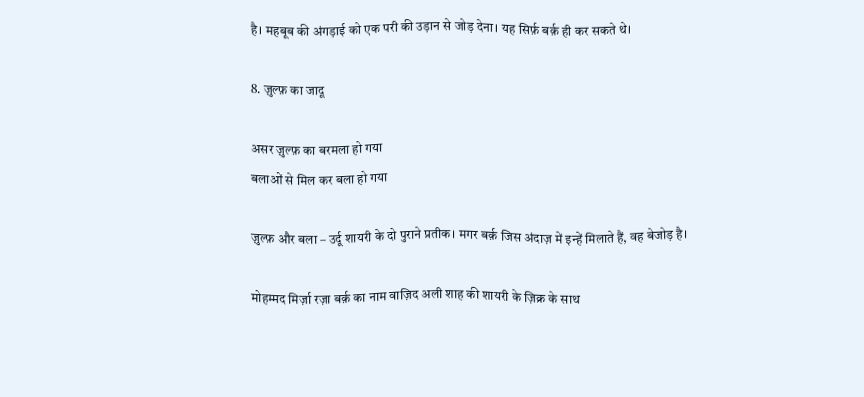है। महबूब की अंगड़ाई को एक परी की उड़ान से जोड़ देना। यह सिर्फ़ बर्क़ ही कर सकते थे।

8. ज़ुल्फ़ का जादू

असर ज़ुल्फ़ का बरमला हो गया
बलाओं से मिल कर बला हो गया

ज़ुल्फ़ और बला – उर्दू शायरी के दो पुराने प्रतीक। मगर बर्क़ जिस अंदाज़ में इन्हें मिलाते हैं, वह बेजोड़ है।

मोहम्मद मिर्ज़ा रज़ा बर्क़ का नाम वाज़िद अली शाह की शायरी के ज़िक्र के साथ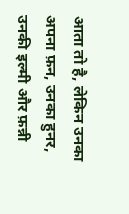आता तो है, लेकिन उनका अपना फ़न, उनका हुनर, उनकी इल्मी और फ़न्नी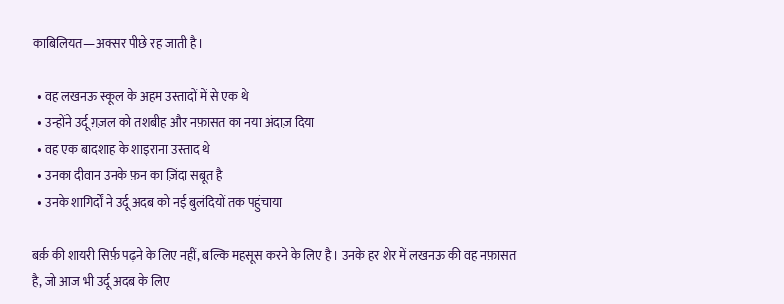काबिलियत—अक्सर पीछे रह जाती है।

  • वह लखनऊ स्कूल के अहम उस्तादों में से एक थे
  • उन्होंने उर्दू ग़ज़ल को तशबीह और नफ़ासत का नया अंदाज़ दिया
  • वह एक बादशाह के शाइराना उस्ताद थे
  • उनका दीवान उनके फ़न का ज़िंदा सबूत है
  • उनके शागिर्दों ने उर्दू अदब को नई बुलंदियों तक पहुंचाया

बर्क़ की शायरी सिर्फ़ पढ़ने के लिए नहीं, बल्कि महसूस करने के लिए है। उनके हर शेर में लखनऊ की वह नफ़ासत है, जो आज भी उर्दू अदब के लिए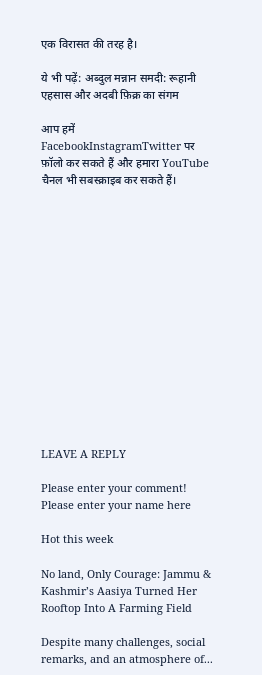एक विरासत की तरह है।

ये भी पढ़ें: अब्दुल मन्नान समदी: रूहानी एहसास और अदबी फ़िक्र का संगम

आप हमें FacebookInstagramTwitter पर फ़ॉलो कर सकते हैं और हमारा YouTube चैनल भी सबस्क्राइब कर सकते हैं।















LEAVE A REPLY

Please enter your comment!
Please enter your name here

Hot this week

No land, Only Courage: Jammu & Kashmir’s Aasiya Turned Her Rooftop Into A Farming Field

Despite many challenges, social remarks, and an atmosphere of...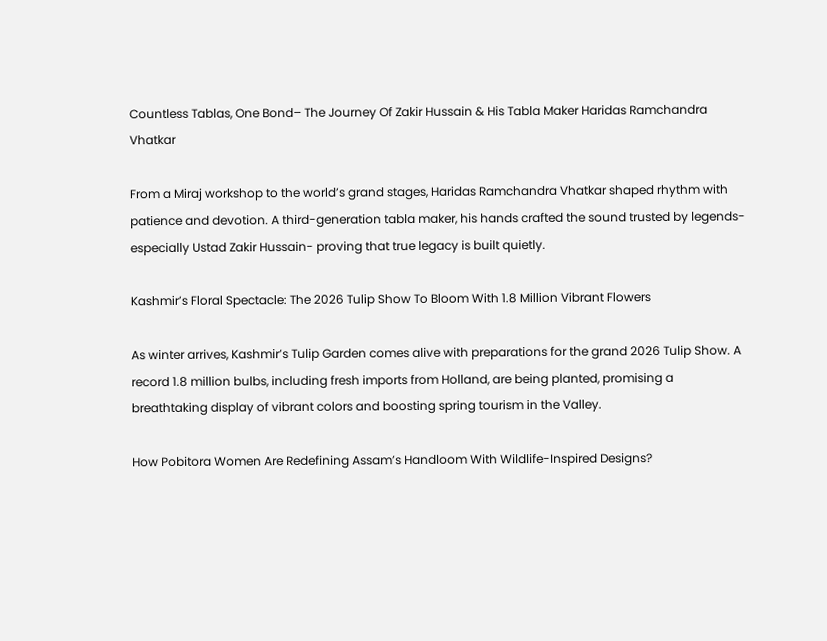Countless Tablas, One Bond– The Journey Of Zakir Hussain & His Tabla Maker Haridas Ramchandra Vhatkar

From a Miraj workshop to the world’s grand stages, Haridas Ramchandra Vhatkar shaped rhythm with patience and devotion. A third-generation tabla maker, his hands crafted the sound trusted by legends- especially Ustad Zakir Hussain- proving that true legacy is built quietly.

Kashmir’s Floral Spectacle: The 2026 Tulip Show To Bloom With 1.8 Million Vibrant Flowers

As winter arrives, Kashmir’s Tulip Garden comes alive with preparations for the grand 2026 Tulip Show. A record 1.8 million bulbs, including fresh imports from Holland, are being planted, promising a breathtaking display of vibrant colors and boosting spring tourism in the Valley.

How Pobitora Women Are Redefining Assam’s Handloom With Wildlife-Inspired Designs?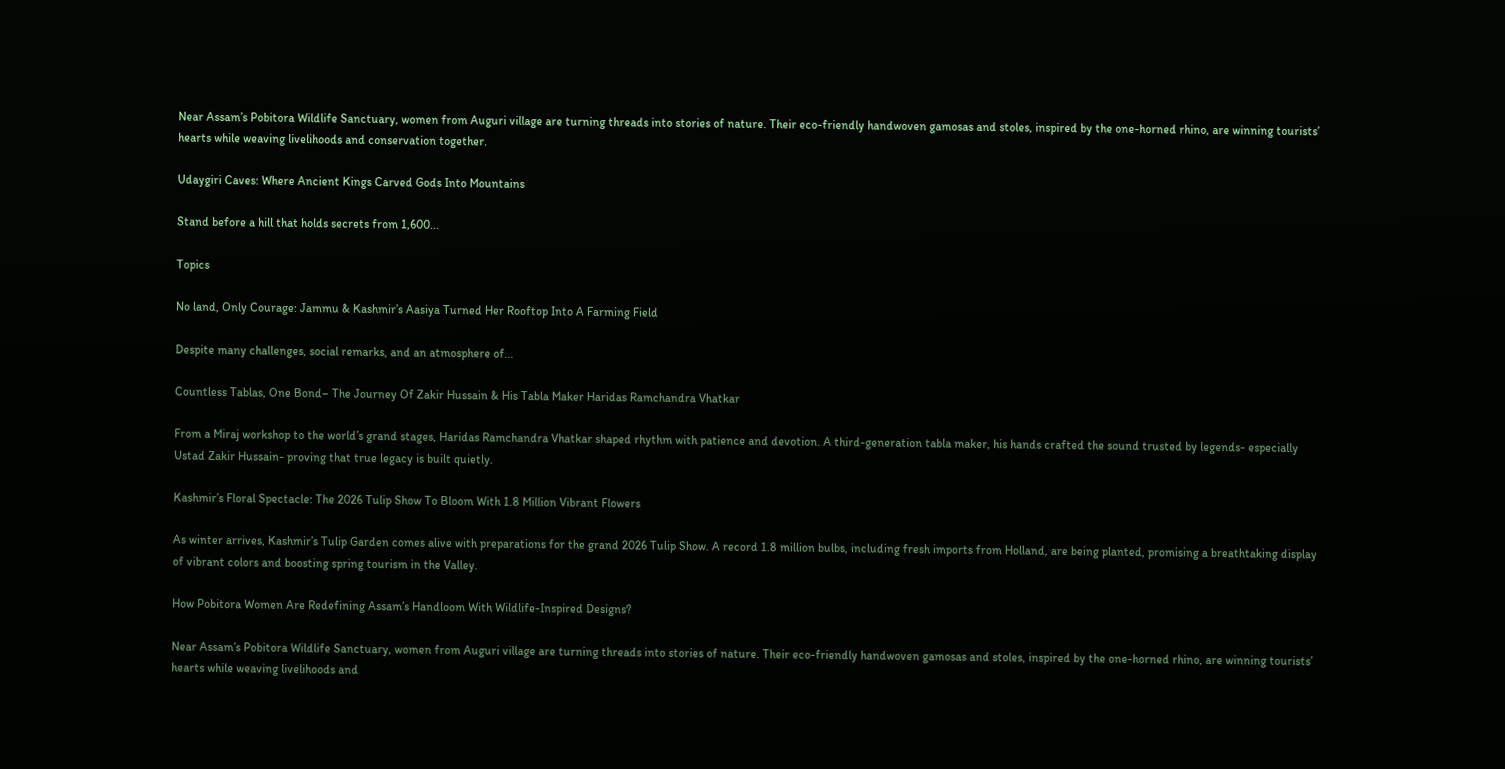Near Assam’s Pobitora Wildlife Sanctuary, women from Auguri village are turning threads into stories of nature. Their eco-friendly handwoven gamosas and stoles, inspired by the one-horned rhino, are winning tourists’ hearts while weaving livelihoods and conservation together.

Udaygiri Caves: Where Ancient Kings Carved Gods Into Mountains

Stand before a hill that holds secrets from 1,600...

Topics

No land, Only Courage: Jammu & Kashmir’s Aasiya Turned Her Rooftop Into A Farming Field

Despite many challenges, social remarks, and an atmosphere of...

Countless Tablas, One Bond– The Journey Of Zakir Hussain & His Tabla Maker Haridas Ramchandra Vhatkar

From a Miraj workshop to the world’s grand stages, Haridas Ramchandra Vhatkar shaped rhythm with patience and devotion. A third-generation tabla maker, his hands crafted the sound trusted by legends- especially Ustad Zakir Hussain- proving that true legacy is built quietly.

Kashmir’s Floral Spectacle: The 2026 Tulip Show To Bloom With 1.8 Million Vibrant Flowers

As winter arrives, Kashmir’s Tulip Garden comes alive with preparations for the grand 2026 Tulip Show. A record 1.8 million bulbs, including fresh imports from Holland, are being planted, promising a breathtaking display of vibrant colors and boosting spring tourism in the Valley.

How Pobitora Women Are Redefining Assam’s Handloom With Wildlife-Inspired Designs?

Near Assam’s Pobitora Wildlife Sanctuary, women from Auguri village are turning threads into stories of nature. Their eco-friendly handwoven gamosas and stoles, inspired by the one-horned rhino, are winning tourists’ hearts while weaving livelihoods and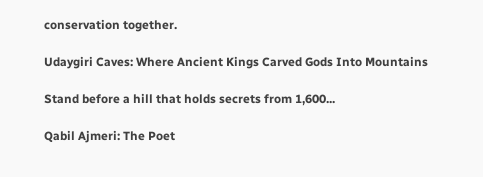conservation together.

Udaygiri Caves: Where Ancient Kings Carved Gods Into Mountains

Stand before a hill that holds secrets from 1,600...

Qabil Ajmeri: The Poet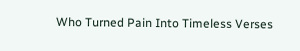Who Turned Pain Into Timeless Verses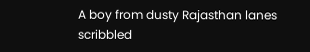A boy from dusty Rajasthan lanes scribbled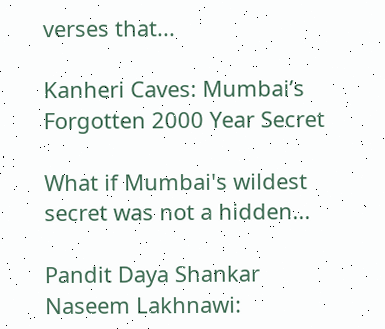verses that...

Kanheri Caves: Mumbai’s Forgotten 2000 Year Secret

What if Mumbai's wildest secret was not a hidden...

Pandit Daya Shankar Naseem Lakhnawi: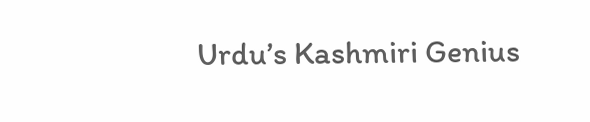Urdu’s Kashmiri Genius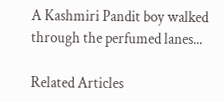A Kashmiri Pandit boy walked through the perfumed lanes...

Related Articles